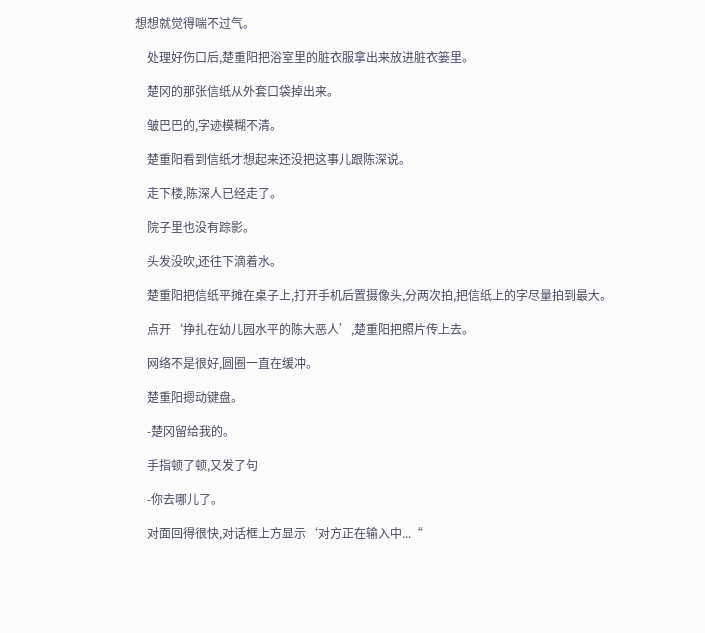想想就觉得喘不过气。

    处理好伤口后,楚重阳把浴室里的脏衣服拿出来放进脏衣篓里。

    楚冈的那张信纸从外套口袋掉出来。

    皱巴巴的,字迹模糊不清。

    楚重阳看到信纸才想起来还没把这事儿跟陈深说。

    走下楼,陈深人已经走了。

    院子里也没有踪影。

    头发没吹,还往下滴着水。

    楚重阳把信纸平摊在桌子上,打开手机后置摄像头,分两次拍,把信纸上的字尽量拍到最大。

    点开‘挣扎在幼儿园水平的陈大恶人’,楚重阳把照片传上去。

    网络不是很好,圆圈一直在缓冲。

    楚重阳摁动键盘。

    -楚冈留给我的。

    手指顿了顿,又发了句

    -你去哪儿了。

    对面回得很快,对话框上方显示‘对方正在输入中...“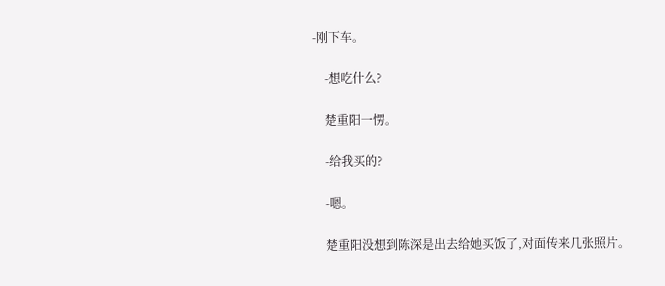-刚下车。

    -想吃什么?

    楚重阳一愣。

    -给我买的?

    -嗯。

    楚重阳没想到陈深是出去给她买饭了,对面传来几张照片。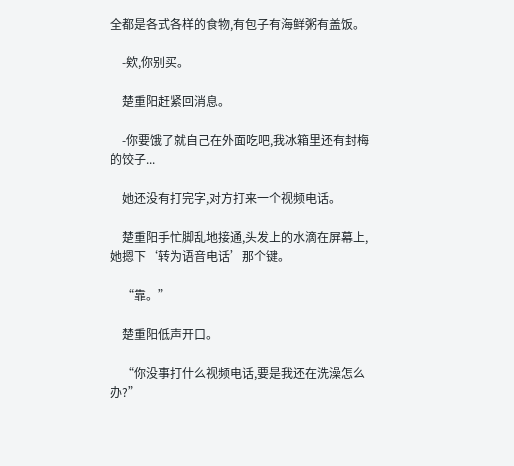全都是各式各样的食物,有包子有海鲜粥有盖饭。

    -欸,你别买。

    楚重阳赶紧回消息。

    -你要饿了就自己在外面吃吧,我冰箱里还有封梅的饺子...

    她还没有打完字,对方打来一个视频电话。

    楚重阳手忙脚乱地接通,头发上的水滴在屏幕上,她摁下‘转为语音电话’那个键。

    “靠。”

    楚重阳低声开口。

    “你没事打什么视频电话,要是我还在洗澡怎么办?”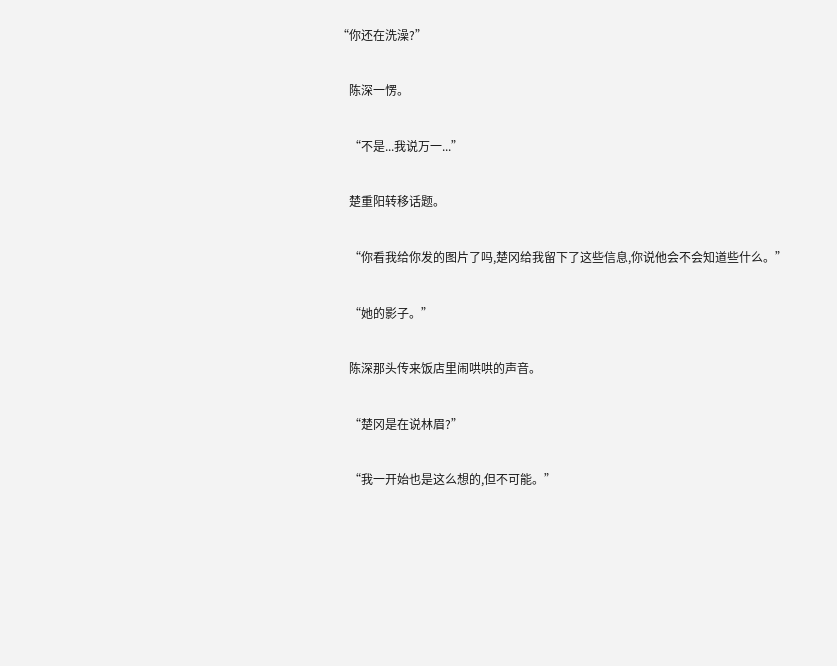“你还在洗澡?”

    陈深一愣。

    “不是...我说万一...”

    楚重阳转移话题。

    “你看我给你发的图片了吗,楚冈给我留下了这些信息,你说他会不会知道些什么。”

    “她的影子。”

    陈深那头传来饭店里闹哄哄的声音。

    “楚冈是在说林眉?”

    “我一开始也是这么想的,但不可能。”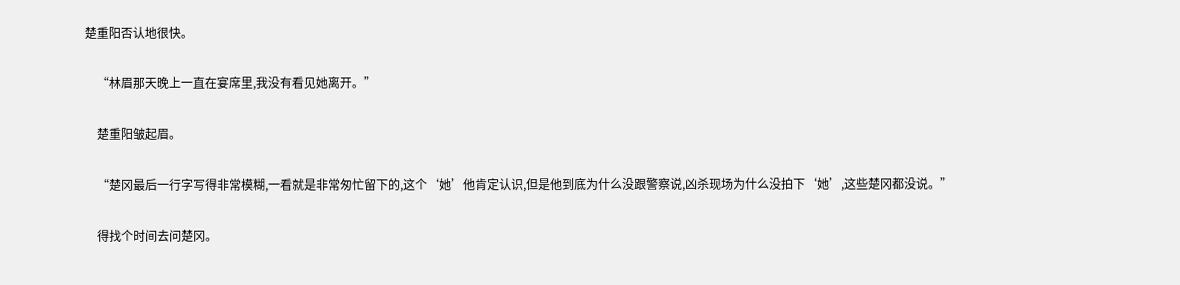楚重阳否认地很快。

    “林眉那天晚上一直在宴席里,我没有看见她离开。”

    楚重阳皱起眉。

    “楚冈最后一行字写得非常模糊,一看就是非常匆忙留下的,这个‘她’他肯定认识,但是他到底为什么没跟警察说,凶杀现场为什么没拍下‘她’,这些楚冈都没说。”

    得找个时间去问楚冈。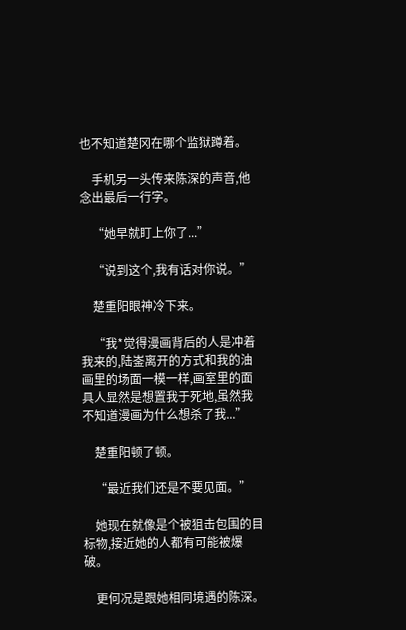也不知道楚冈在哪个监狱蹲着。

    手机另一头传来陈深的声音,他念出最后一行字。

    “她早就盯上你了...”

    “说到这个,我有话对你说。”

    楚重阳眼神冷下来。

    “我*觉得漫画背后的人是冲着我来的,陆崟离开的方式和我的油画里的场面一模一样,画室里的面具人显然是想置我于死地,虽然我不知道漫画为什么想杀了我...”

    楚重阳顿了顿。

    “最近我们还是不要见面。”

    她现在就像是个被狙击包围的目标物,接近她的人都有可能被爆破。

    更何况是跟她相同境遇的陈深。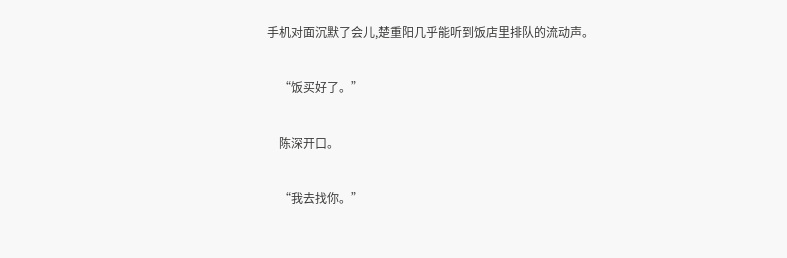手机对面沉默了会儿,楚重阳几乎能听到饭店里排队的流动声。

    “饭买好了。”

    陈深开口。

    “我去找你。”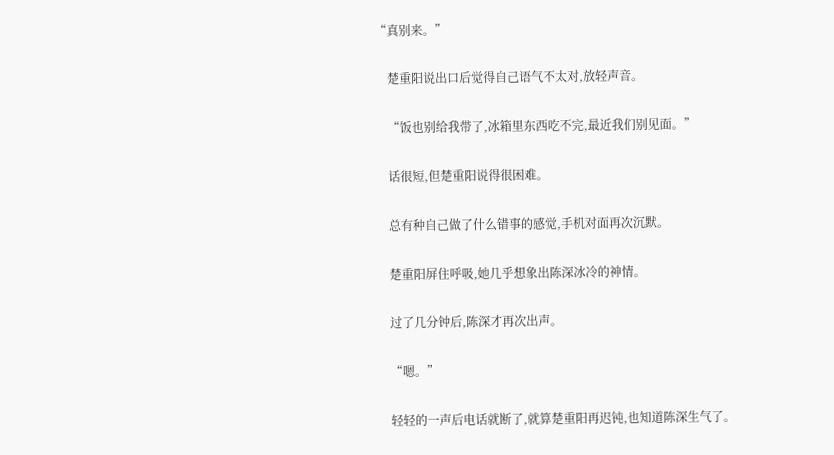“真别来。”

    楚重阳说出口后觉得自己语气不太对,放轻声音。

    “饭也别给我带了,冰箱里东西吃不完,最近我们别见面。”

    话很短,但楚重阳说得很困难。

    总有种自己做了什么错事的感觉,手机对面再次沉默。

    楚重阳屏住呼吸,她几乎想象出陈深冰冷的神情。

    过了几分钟后,陈深才再次出声。

    “嗯。”

    轻轻的一声后电话就断了,就算楚重阳再迟钝,也知道陈深生气了。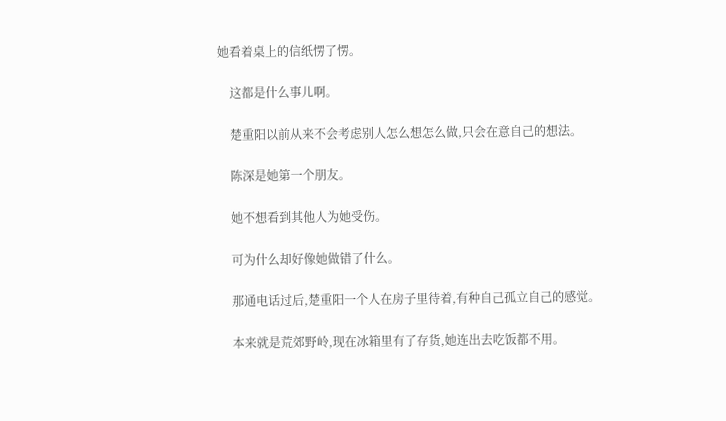她看着桌上的信纸愣了愣。

    这都是什么事儿啊。

    楚重阳以前从来不会考虑别人怎么想怎么做,只会在意自己的想法。

    陈深是她第一个朋友。

    她不想看到其他人为她受伤。

    可为什么却好像她做错了什么。

    那通电话过后,楚重阳一个人在房子里待着,有种自己孤立自己的感觉。

    本来就是荒郊野岭,现在冰箱里有了存货,她连出去吃饭都不用。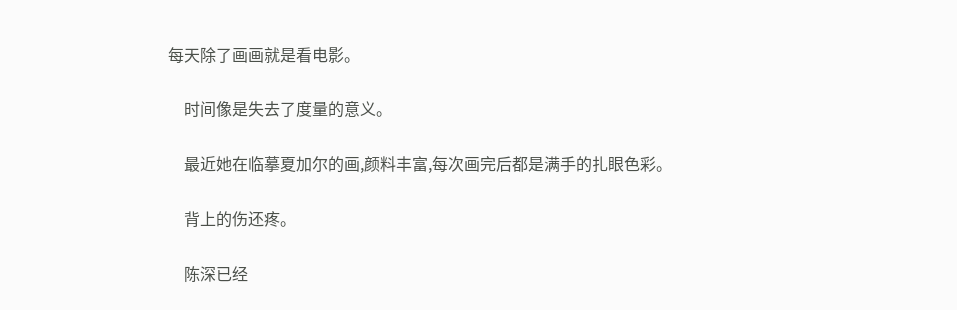每天除了画画就是看电影。

    时间像是失去了度量的意义。

    最近她在临摹夏加尔的画,颜料丰富,每次画完后都是满手的扎眼色彩。

    背上的伤还疼。

    陈深已经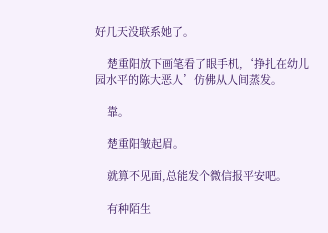好几天没联系她了。

    楚重阳放下画笔看了眼手机,‘挣扎在幼儿园水平的陈大恶人’仿佛从人间蒸发。

    靠。

    楚重阳皱起眉。

    就算不见面,总能发个微信报平安吧。

    有种陌生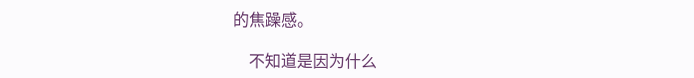的焦躁感。

    不知道是因为什么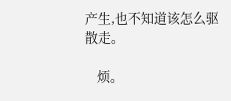产生,也不知道该怎么驱散走。

    烦。